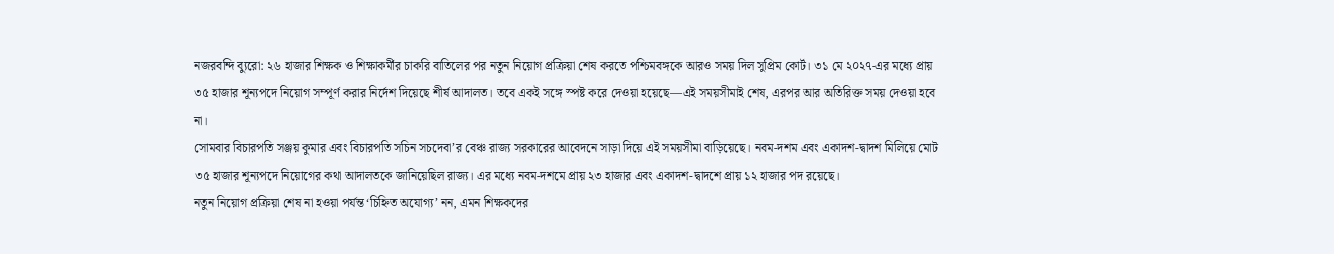নজরবন্দি ব্যুরো: ২৬ হাজার শিক্ষক ও শিক্ষাকর্মীর চাকরি বাতিলের পর নতুন নিয়োগ প্রক্রিয়া শেষ করতে পশ্চিমবঙ্গকে আরও সময় দিল সুপ্রিম কোর্ট। ৩১ মে ২০২৭-এর মধ্যে প্রায় ৩৫ হাজার শূন্যপদে নিয়োগ সম্পূর্ণ করার নির্দেশ দিয়েছে শীর্ষ আদালত। তবে একই সঙ্গে স্পষ্ট করে দেওয়া হয়েছে—এই সময়সীমাই শেষ, এরপর আর অতিরিক্ত সময় দেওয়া হবে না।
সোমবার বিচারপতি সঞ্জয় কুমার এবং বিচারপতি সচিন সচদেবা’র বেঞ্চ রাজ্য সরকারের আবেদনে সাড়া দিয়ে এই সময়সীমা বাড়িয়েছে। নবম-দশম এবং একাদশ-দ্বাদশ মিলিয়ে মোট ৩৫ হাজার শূন্যপদে নিয়োগের কথা আদালতকে জানিয়েছিল রাজ্য। এর মধ্যে নবম-দশমে প্রায় ২৩ হাজার এবং একাদশ-দ্বাদশে প্রায় ১২ হাজার পদ রয়েছে।
নতুন নিয়োগ প্রক্রিয়া শেষ না হওয়া পর্যন্ত ‘চিহ্নিত অযোগ্য’ নন, এমন শিক্ষকদের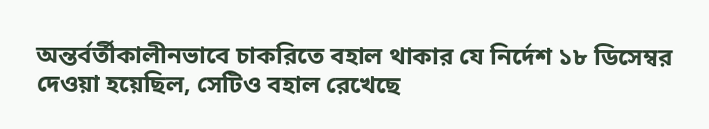অন্তর্বর্তীকালীনভাবে চাকরিতে বহাল থাকার যে নির্দেশ ১৮ ডিসেম্বর দেওয়া হয়েছিল, সেটিও বহাল রেখেছে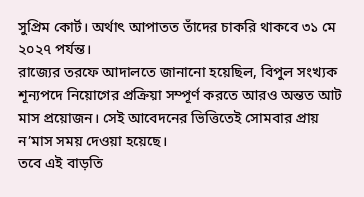সুপ্রিম কোর্ট। অর্থাৎ আপাতত তাঁদের চাকরি থাকবে ৩১ মে ২০২৭ পর্যন্ত।
রাজ্যের তরফে আদালতে জানানো হয়েছিল, বিপুল সংখ্যক শূন্যপদে নিয়োগের প্রক্রিয়া সম্পূর্ণ করতে আরও অন্তত আট মাস প্রয়োজন। সেই আবেদনের ভিত্তিতেই সোমবার প্রায় ন’মাস সময় দেওয়া হয়েছে।
তবে এই বাড়তি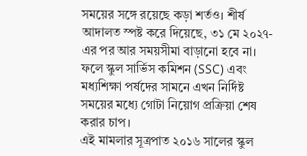সময়ের সঙ্গে রয়েছে কড়া শর্তও। শীর্ষ আদালত স্পষ্ট করে দিয়েছে, ৩১ মে ২০২৭-এর পর আর সময়সীমা বাড়ানো হবে না। ফলে স্কুল সার্ভিস কমিশন (SSC) এবং মধ্যশিক্ষা পর্ষদের সামনে এখন নির্দিষ্ট সময়ের মধ্যে গোটা নিয়োগ প্রক্রিয়া শেষ করার চাপ।
এই মামলার সূত্রপাত ২০১৬ সালের স্কুল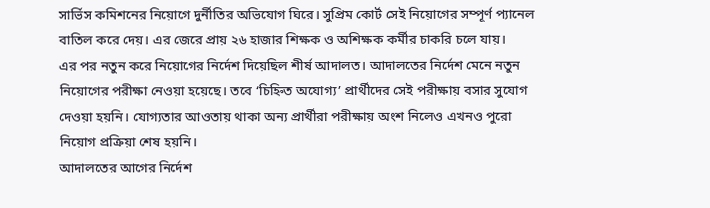সার্ভিস কমিশনের নিয়োগে দুর্নীতির অভিযোগ ঘিরে। সুপ্রিম কোর্ট সেই নিয়োগের সম্পূর্ণ প্যানেল বাতিল করে দেয়। এর জেরে প্রায় ২৬ হাজার শিক্ষক ও অশিক্ষক কর্মীর চাকরি চলে যায়।
এর পর নতুন করে নিয়োগের নির্দেশ দিয়েছিল শীর্ষ আদালত। আদালতের নির্দেশ মেনে নতুন নিয়োগের পরীক্ষা নেওয়া হয়েছে। তবে ‘চিহ্নিত অযোগ্য’ প্রার্থীদের সেই পরীক্ষায় বসার সুযোগ দেওয়া হয়নি। যোগ্যতার আওতায় থাকা অন্য প্রার্থীরা পরীক্ষায় অংশ নিলেও এখনও পুরো নিয়োগ প্রক্রিয়া শেষ হয়নি।
আদালতের আগের নির্দেশ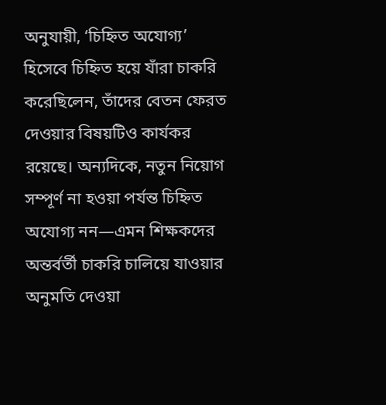অনুযায়ী, ‘চিহ্নিত অযোগ্য’ হিসেবে চিহ্নিত হয়ে যাঁরা চাকরি করেছিলেন, তাঁদের বেতন ফেরত দেওয়ার বিষয়টিও কার্যকর রয়েছে। অন্যদিকে, নতুন নিয়োগ সম্পূর্ণ না হওয়া পর্যন্ত চিহ্নিত অযোগ্য নন—এমন শিক্ষকদের অন্তর্বর্তী চাকরি চালিয়ে যাওয়ার অনুমতি দেওয়া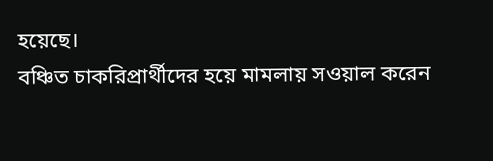হয়েছে।
বঞ্চিত চাকরিপ্রার্থীদের হয়ে মামলায় সওয়াল করেন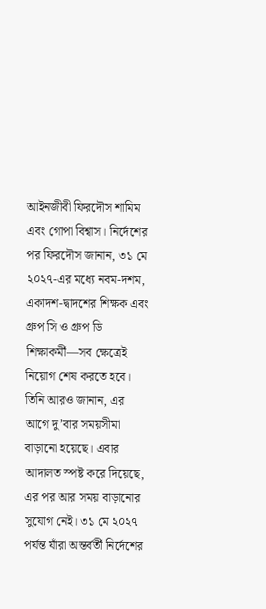আইনজীবী ফিরদৌস শামিম এবং গোপা বিশ্বাস। নির্দেশের পর ফিরদৌস জানান, ৩১ মে ২০২৭-এর মধ্যে নবম-দশম, একাদশ-দ্বাদশের শিক্ষক এবং গ্রুপ সি ও গ্রুপ ডি শিক্ষাকর্মী—সব ক্ষেত্রেই নিয়োগ শেষ করতে হবে।
তিনি আরও জানান, এর আগে দু’বার সময়সীমা বাড়ানো হয়েছে। এবার আদালত স্পষ্ট করে দিয়েছে, এর পর আর সময় বাড়ানোর সুযোগ নেই। ৩১ মে ২০২৭ পর্যন্ত যাঁরা অন্তর্বর্তী নির্দেশের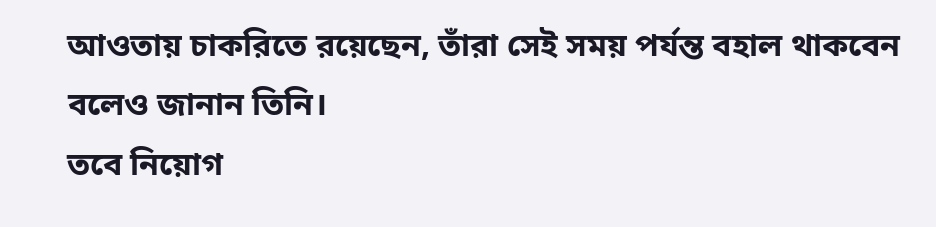আওতায় চাকরিতে রয়েছেন, তাঁরা সেই সময় পর্যন্ত বহাল থাকবেন বলেও জানান তিনি।
তবে নিয়োগ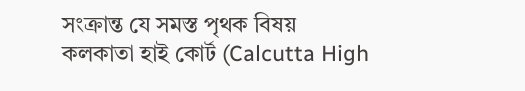সংক্রান্ত যে সমস্ত পৃথক বিষয় কলকাতা হাই কোর্ট (Calcutta High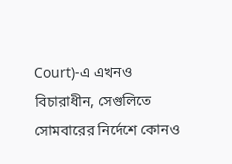Court)-এ এখনও বিচারাধীন, সেগুলিতে সোমবারের নির্দেশে কোনও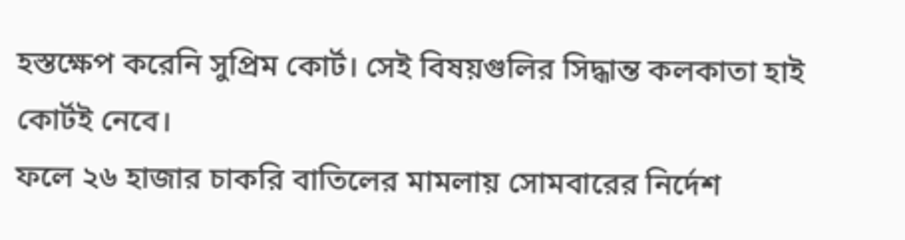হস্তক্ষেপ করেনি সুপ্রিম কোর্ট। সেই বিষয়গুলির সিদ্ধান্ত কলকাতা হাই কোর্টই নেবে।
ফলে ২৬ হাজার চাকরি বাতিলের মামলায় সোমবারের নির্দেশ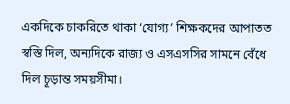একদিকে চাকরিতে থাকা ‘যোগ্য’ শিক্ষকদের আপাতত স্বস্তি দিল, অন্যদিকে রাজ্য ও এসএসসির সামনে বেঁধে দিল চূড়ান্ত সময়সীমা।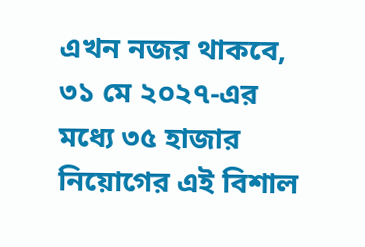এখন নজর থাকবে, ৩১ মে ২০২৭-এর মধ্যে ৩৫ হাজার নিয়োগের এই বিশাল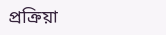প্রক্রিয়া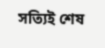সত্যিই শেষ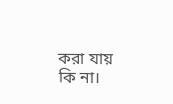করা যায় কি না।